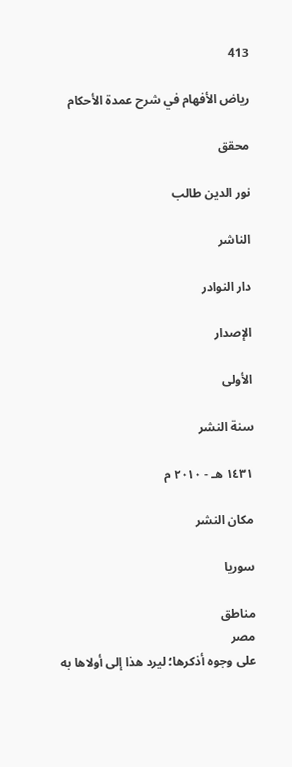413

رياض الأفهام في شرح عمدة الأحكام

محقق

نور الدين طالب

الناشر

دار النوادر

الإصدار

الأولى

سنة النشر

١٤٣١ هـ - ٢٠١٠ م

مكان النشر

سوريا

مناطق
مصر
على وجوه أذكرها؛ ليرد هذا إلى أولاها به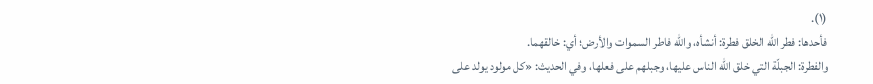(١).
فأحدها: فطر الله الخلق فطرة: أنشأه، والله فاطر السموات والأرض؛ أي: خالقهما.
والفطرة: الجبلّة التي خلق الله الناس عليها، وجبلهم على فعلها، وفي الحديث: «كل مولود يولد على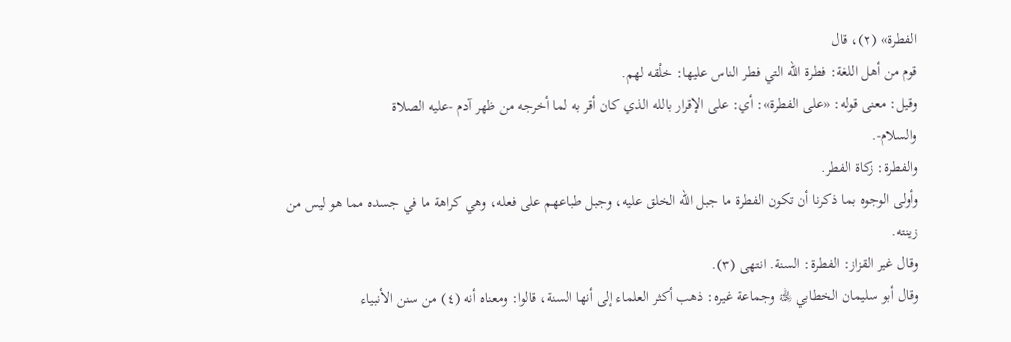الفطرة» (٢)، قال
قوم من أهل اللغة: فطرة الله التي فطر الناس عليها: خلْقه لهم.
وقيل: معنى قوله: «على الفطرة»: أي: على الإقرار بالله الذي كان أقر به لما أخرجه من ظهر آدم -عليه الصلاة
والسلام-.
والفطرة: زكاة الفطر.
وأولى الوجوه بما ذكرنا أن تكون الفطرة ما جبل الله الخلق عليه، وجبل طباعهم على فعله، وهي كراهة ما في جسده مما هو ليس من
زينته.
وقال غير القزاز: الفطرة: السنة. انتهى (٣).
وقال أبو سليمان الخطابي ﵀ وجماعة غيره: ذهب أكثر العلماء إلى أنها السنة، قالوا: ومعناه أنه (٤) من سنن الأنبياء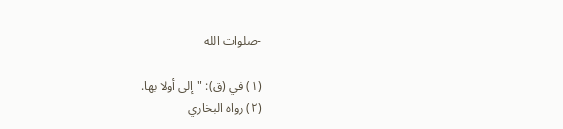-صلوات الله

(١) في (ق): "إلى أولا بها.
(٢) رواه البخاري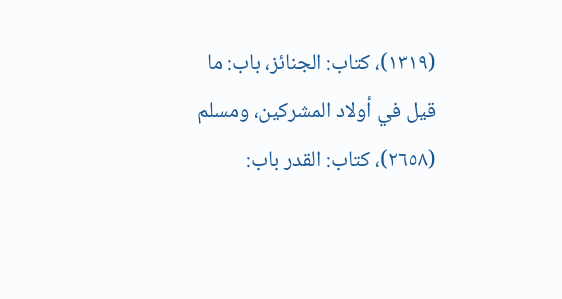(١٣١٩)، كتاب: الجنائز، باب: ما قيل في أولاد المشركين، ومسلم (٢٦٥٨)، كتاب: القدر باب: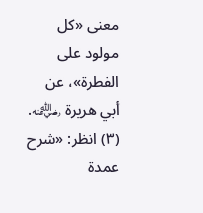معنى «كل مولود على الفطرة»، عن أبي هريرة ﵁.
(٣) انظر: «شرح عمدة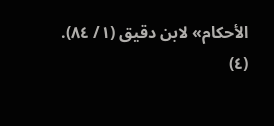الأحكام» لابن دقيق (١/ ٨٤).
(٤)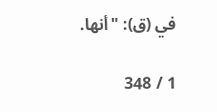في (ق): "أنها.

1 / 348